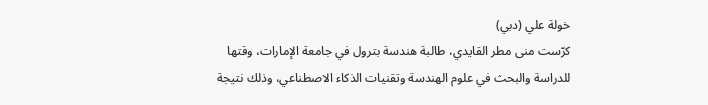خولة علي (دبي)
كرّست منى مطر القايدي، طالبة هندسة بترول في جامعة الإمارات، وقتها للدراسة والبحث في علوم الهندسة وتقنيات الذكاء الاصطناعي، وذلك نتيجة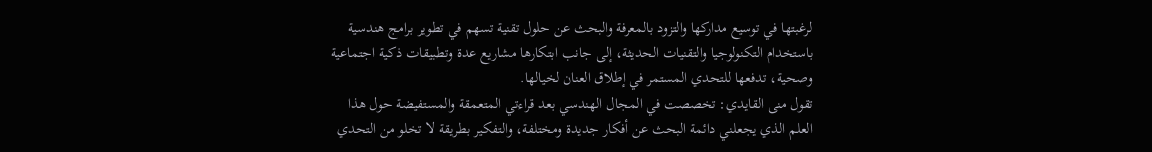لرغبتها في توسيع مداركها والتزود بالمعرفة والبحث عن حلول تقنية تسهم في تطوير برامج هندسية باستخدام التكنولوجيا والتقنيات الحديثة، إلى جانب ابتكارها مشاريع عدة وتطبيقات ذكية اجتماعية وصحية، تدفعها للتحدي المستمر في إطلاق العنان لخيالها.
تقول منى القايدي: تخصصت في المجال الهندسي بعد قراءتي المتعمقة والمستفيضة حول هذا العلم الذي يجعلني دائمة البحث عن أفكار جديدة ومختلفة، والتفكير بطريقة لا تخلو من التحدي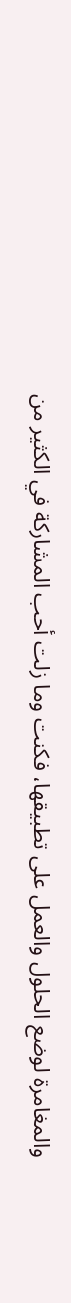والمغامرة لوضع الحلول والعمل على تطبيقها، فكنت وما زلت أحب المشاركة في الكثير من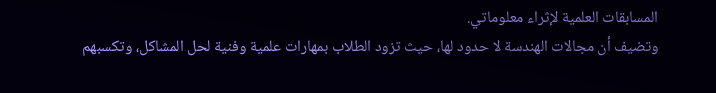المسابقات العلمية لإثراء معلوماتي.
وتضيف أن مجالات الهندسة لا حدود لها، حيث تزود الطلاب بمهارات علمية وفنية لحل المشاكل، وتكسبهم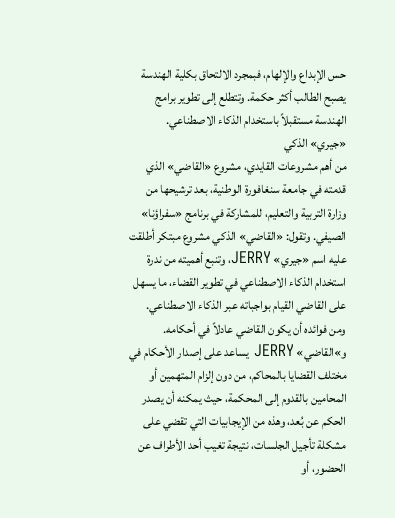حس الإبداع والإلهام، فبمجرد الالتحاق بكلية الهندسة يصبح الطالب أكثر حكمة. وتتطلع إلى تطوير برامج الهندسة مستقبلاً باستخدام الذكاء الاصطناعي.
«جيري» الذكي
من أهم مشروعات القايدي، مشروع «القاضي» الذي قدمته في جامعة سنغافورة الوطنية، بعد ترشيحها من وزارة التربية والتعليم، للمشاركة في برنامج «سفراؤنا» الصيفي. وتقول: «القاضي» الذكي مشروع مبتكر أطلقت عليه اسم «جيري» JERRY، وتنبع أهميته من ندرة استخدام الذكاء الاصطناعي في تطوير القضاء، ما يسهل على القاضي القيام بواجباته عبر الذكاء الاصطناعي. ومن فوائده أن يكون القاضي عادلاً في أحكامه. و»القاضي» JERRY يساعد على إصدار الأحكام في مختلف القضايا بالمحاكم، من دون إلزام المتهمين أو المحامين بالقدوم إلى المحكمة، حيث يمكنه أن يصدر الحكم عن بُعد، وهذه من الإيجابيات التي تقضي على مشكلة تأجيل الجلسات، نتيجة تغيب أحد الأطراف عن الحضور، أو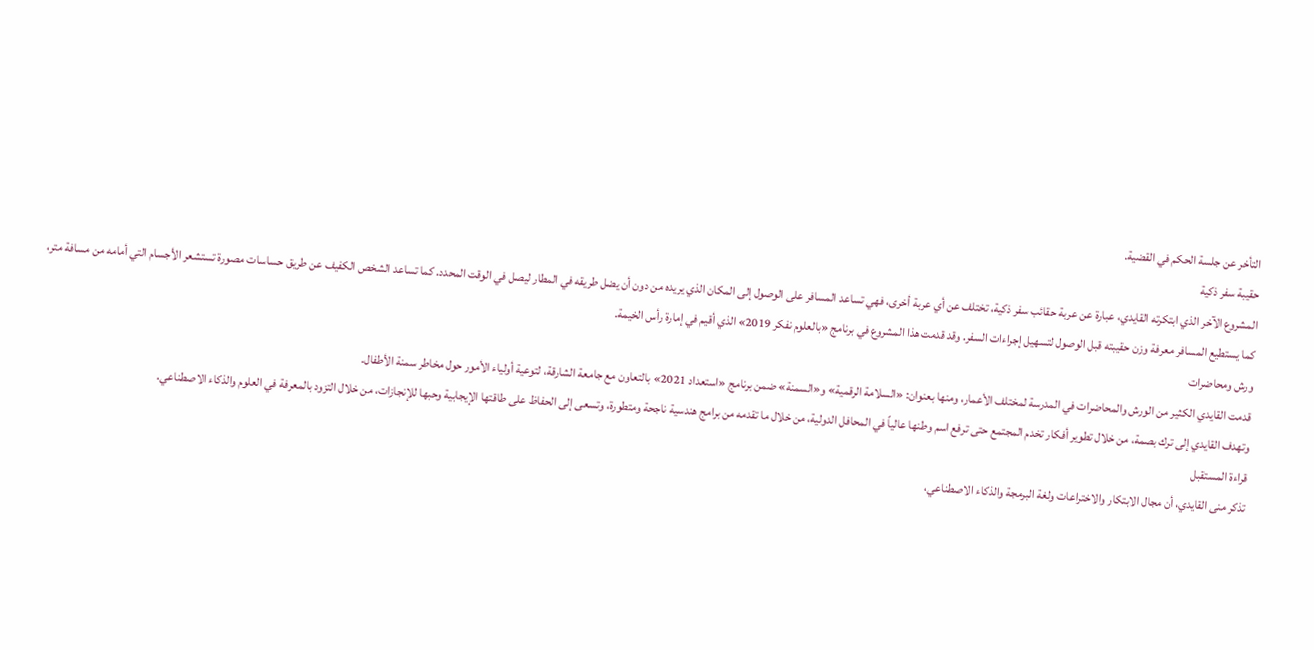التأخر عن جلسة الحكم في القضية.
حقيبة سفر ذكية
المشروع الآخر الذي ابتكرته القايدي، عبارة عن عربة حقائب سفر ذكية، تختلف عن أي عربة أخرى، فهي تساعد المسافر على الوصول إلى المكان الذي يريده من دون أن يضل طريقه في المطار ليصل في الوقت المحدد. كما تساعد الشخص الكفيف عن طريق حساسات مصورة تستشعر الأجسام التي أمامه من مسافة متر، كما يستطيع المسافر معرفة وزن حقيبته قبل الوصول لتسهيل إجراءات السفر. وقد قدمت هذا المشروع في برنامج «بالعلوم نفكر 2019» الذي أقيم في إمارة رأس الخيمة.
ورش ومحاضرات
قدمت القايدي الكثير من الورش والمحاضرات في المدرسة لمختلف الأعمار، ومنها بعنوان: «السلامة الرقمية» و«السمنة» ضمن برنامج «استعداد 2021» بالتعاون مع جامعة الشارقة، لتوعية أولياء الأمور حول مخاطر سمنة الأطفال.
وتهدف القايدي إلى ترك بصمة، من خلال تطوير أفكار تخدم المجتمع حتى ترفع اسم وطنها عالياً في المحافل الدولية، من خلال ما تقدمه من برامج هندسية ناجحة ومتطورة، وتسعى إلى الحفاظ على طاقتها الإيجابية وحبها للإنجازات، من خلال التزود بالمعرفة في العلوم والذكاء الاصطناعي.
قراءة المستقبل
تذكر منى القايدي، أن مجال الابتكار والاختراعات ولغة البرمجة والذكاء الاصطناعي،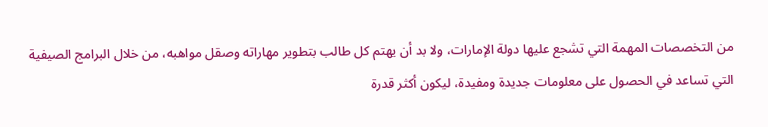من التخصصات المهمة التي تشجع عليها دولة الإمارات، ولا بد أن يهتم كل طالب بتطوير مهاراته وصقل مواهبه، من خلال البرامج الصيفية التي تساعد في الحصول على معلومات جديدة ومفيدة، ليكون أكثر قدرة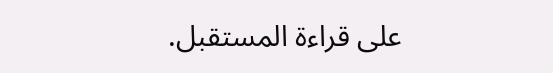على قراءة المستقبل.